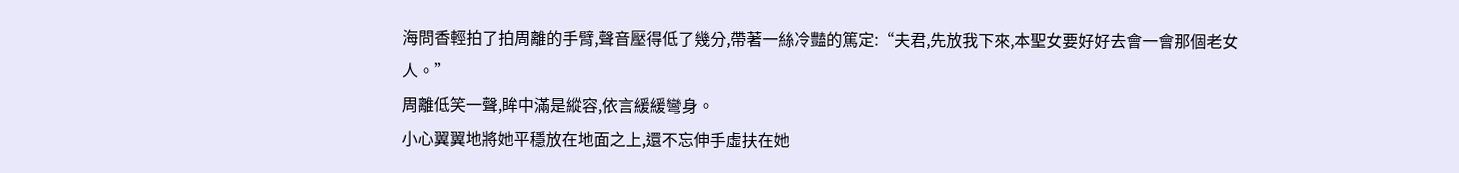海問香輕拍了拍周離的手臂,聲音壓得低了幾分,帶著一絲冷豔的篤定:“夫君,先放我下來,本聖女要好好去會一會那個老女人。”
周離低笑一聲,眸中滿是縱容,依言緩緩彎身。
小心翼翼地將她平穩放在地面之上,還不忘伸手虛扶在她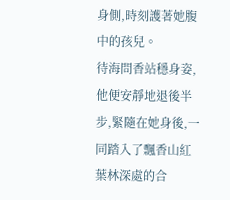身側,時刻護著她腹中的孩兒。
待海問香站穩身姿,他便安靜地退後半步,緊隨在她身後,一同踏入了飄香山紅葉林深處的合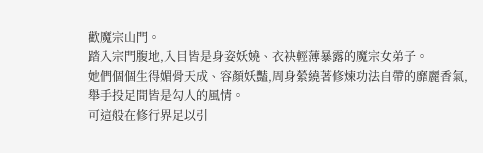歡魔宗山門。
踏入宗門腹地,入目皆是身姿妖嬈、衣袂輕薄暴露的魔宗女弟子。
她們個個生得媚骨天成、容顏妖豔,周身縈繞著修煉功法自帶的靡麗香氣,舉手投足間皆是勾人的風情。
可這般在修行界足以引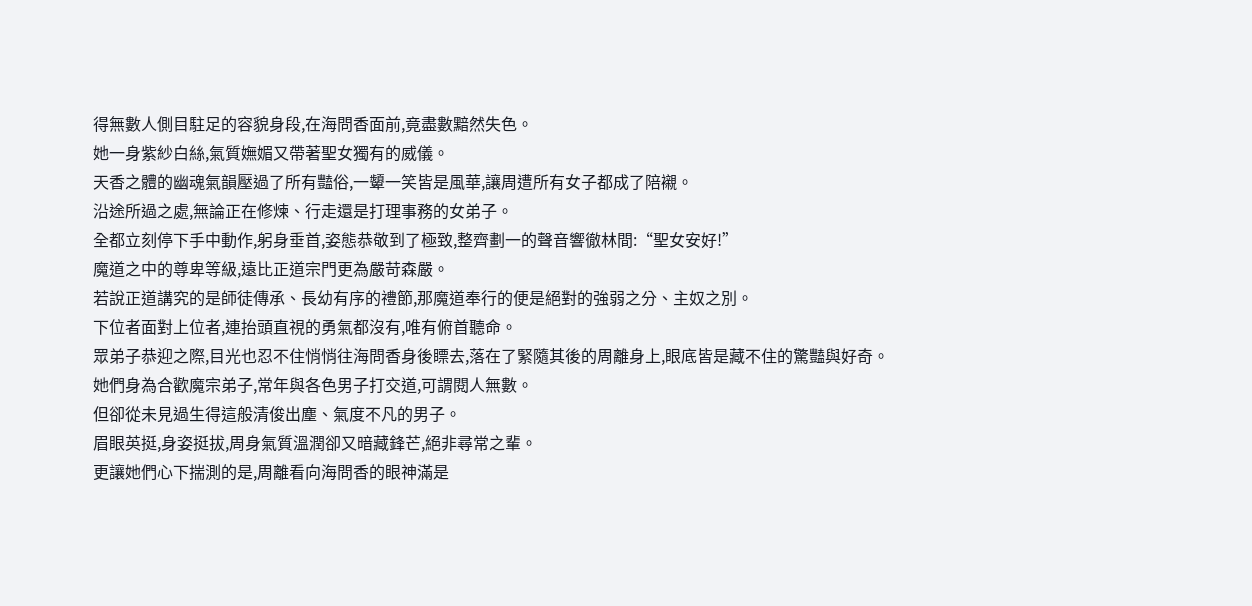得無數人側目駐足的容貌身段,在海問香面前,竟盡數黯然失色。
她一身紫紗白絲,氣質嫵媚又帶著聖女獨有的威儀。
天香之體的幽魂氣韻壓過了所有豔俗,一顰一笑皆是風華,讓周遭所有女子都成了陪襯。
沿途所過之處,無論正在修煉、行走還是打理事務的女弟子。
全都立刻停下手中動作,躬身垂首,姿態恭敬到了極致,整齊劃一的聲音響徹林間:“聖女安好!”
魔道之中的尊卑等級,遠比正道宗門更為嚴苛森嚴。
若說正道講究的是師徒傳承、長幼有序的禮節,那魔道奉行的便是絕對的強弱之分、主奴之別。
下位者面對上位者,連抬頭直視的勇氣都沒有,唯有俯首聽命。
眾弟子恭迎之際,目光也忍不住悄悄往海問香身後瞟去,落在了緊隨其後的周離身上,眼底皆是藏不住的驚豔與好奇。
她們身為合歡魔宗弟子,常年與各色男子打交道,可謂閱人無數。
但卻從未見過生得這般清俊出塵、氣度不凡的男子。
眉眼英挺,身姿挺拔,周身氣質溫潤卻又暗藏鋒芒,絕非尋常之輩。
更讓她們心下揣測的是,周離看向海問香的眼神滿是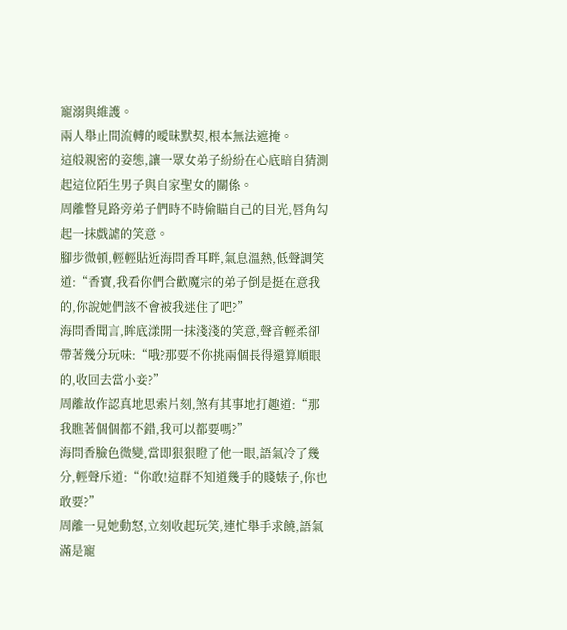寵溺與維護。
兩人舉止間流轉的曖昧默契,根本無法遮掩。
這般親密的姿態,讓一眾女弟子紛紛在心底暗自猜測起這位陌生男子與自家聖女的關係。
周離瞥見路旁弟子們時不時偷瞄自己的目光,唇角勾起一抹戲謔的笑意。
腳步微頓,輕輕貼近海問香耳畔,氣息溫熱,低聲調笑道:“香寶,我看你們合歡魔宗的弟子倒是挺在意我的,你說她們該不會被我迷住了吧?”
海問香聞言,眸底漾開一抹淺淺的笑意,聲音輕柔卻帶著幾分玩味:“哦?那要不你挑兩個長得還算順眼的,收回去當小妾?”
周離故作認真地思索片刻,煞有其事地打趣道:“那我瞧著個個都不錯,我可以都要嗎?”
海問香臉色微變,當即狠狠瞪了他一眼,語氣冷了幾分,輕聲斥道:“你敢!這群不知道幾手的賤婊子,你也敢要?”
周離一見她動怒,立刻收起玩笑,連忙舉手求饒,語氣滿是寵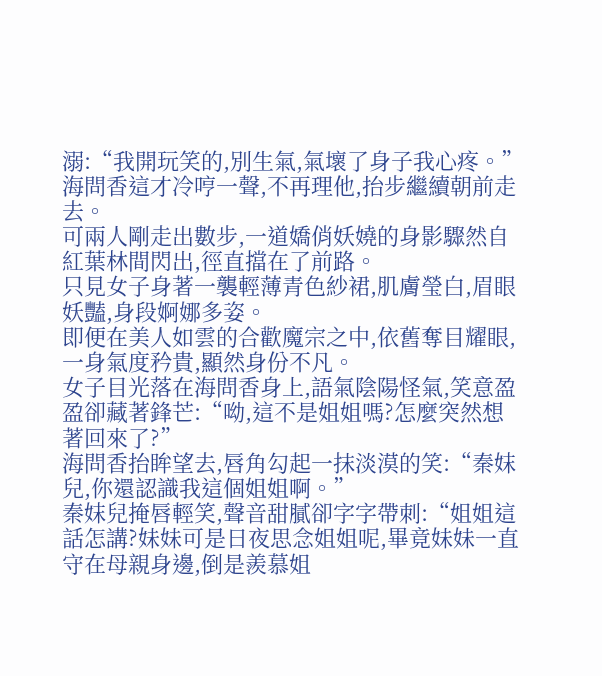溺:“我開玩笑的,別生氣,氣壞了身子我心疼。”
海問香這才冷哼一聲,不再理他,抬步繼續朝前走去。
可兩人剛走出數步,一道嬌俏妖嬈的身影驟然自紅葉林間閃出,徑直擋在了前路。
只見女子身著一襲輕薄青色紗裙,肌膚瑩白,眉眼妖豔,身段婀娜多姿。
即便在美人如雲的合歡魔宗之中,依舊奪目耀眼,一身氣度矜貴,顯然身份不凡。
女子目光落在海問香身上,語氣陰陽怪氣,笑意盈盈卻藏著鋒芒:“呦,這不是姐姐嗎?怎麼突然想著回來了?”
海問香抬眸望去,唇角勾起一抹淡漠的笑:“秦妺兒,你還認識我這個姐姐啊。”
秦妺兒掩唇輕笑,聲音甜膩卻字字帶刺:“姐姐這話怎講?妹妹可是日夜思念姐姐呢,畢竟妹妹一直守在母親身邊,倒是羨慕姐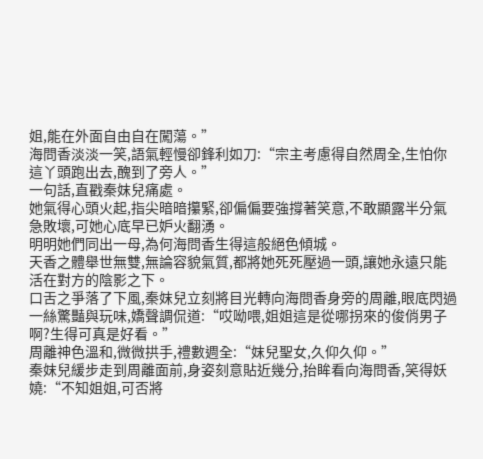姐,能在外面自由自在闖蕩。”
海問香淡淡一笑,語氣輕慢卻鋒利如刀:“宗主考慮得自然周全,生怕你這丫頭跑出去,醜到了旁人。”
一句話,直戳秦妺兒痛處。
她氣得心頭火起,指尖暗暗攥緊,卻偏偏要強撐著笑意,不敢顯露半分氣急敗壞,可她心底早已妒火翻湧。
明明她們同出一母,為何海問香生得這般絕色傾城。
天香之體舉世無雙,無論容貌氣質,都將她死死壓過一頭,讓她永遠只能活在對方的陰影之下。
口舌之爭落了下風,秦妺兒立刻將目光轉向海問香身旁的周離,眼底閃過一絲驚豔與玩味,嬌聲調侃道:“哎呦喂,姐姐這是從哪拐來的俊俏男子啊?生得可真是好看。”
周離神色溫和,微微拱手,禮數週全:“妺兒聖女,久仰久仰。”
秦妺兒緩步走到周離面前,身姿刻意貼近幾分,抬眸看向海問香,笑得妖嬈:“不知姐姐,可否將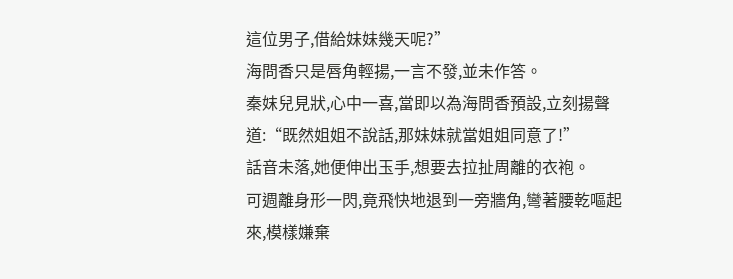這位男子,借給妹妹幾天呢?”
海問香只是唇角輕揚,一言不發,並未作答。
秦妺兒見狀,心中一喜,當即以為海問香預設,立刻揚聲道:“既然姐姐不說話,那妹妹就當姐姐同意了!”
話音未落,她便伸出玉手,想要去拉扯周離的衣袍。
可週離身形一閃,竟飛快地退到一旁牆角,彎著腰乾嘔起來,模樣嫌棄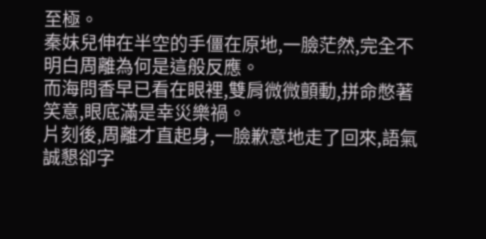至極。
秦妺兒伸在半空的手僵在原地,一臉茫然,完全不明白周離為何是這般反應。
而海問香早已看在眼裡,雙肩微微顫動,拼命憋著笑意,眼底滿是幸災樂禍。
片刻後,周離才直起身,一臉歉意地走了回來,語氣誠懇卻字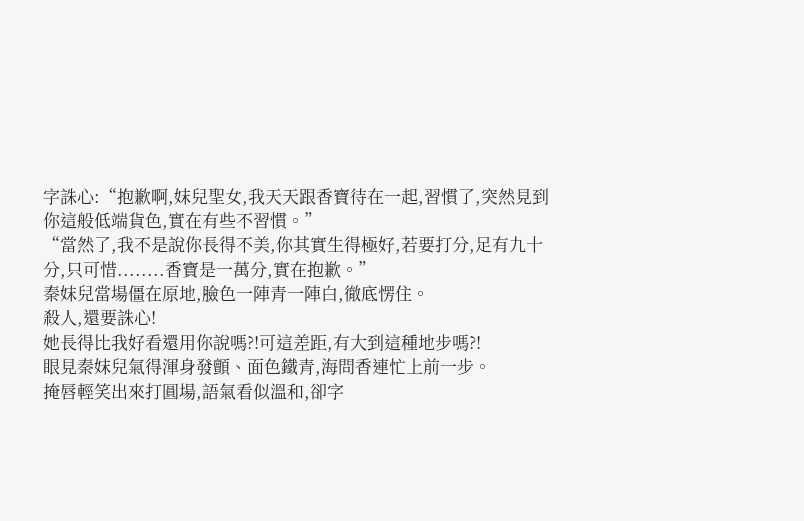字誅心:“抱歉啊,妺兒聖女,我天天跟香寶待在一起,習慣了,突然見到你這般低端貨色,實在有些不習慣。”
“當然了,我不是說你長得不美,你其實生得極好,若要打分,足有九十分,只可惜........香寶是一萬分,實在抱歉。”
秦妺兒當場僵在原地,臉色一陣青一陣白,徹底愣住。
殺人,還要誅心!
她長得比我好看還用你說嗎?!可這差距,有大到這種地步嗎?!
眼見秦妺兒氣得渾身發顫、面色鐵青,海問香連忙上前一步。
掩唇輕笑出來打圓場,語氣看似溫和,卻字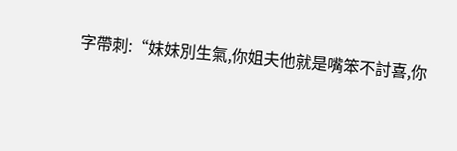字帶刺:“妹妹別生氣,你姐夫他就是嘴笨不討喜,你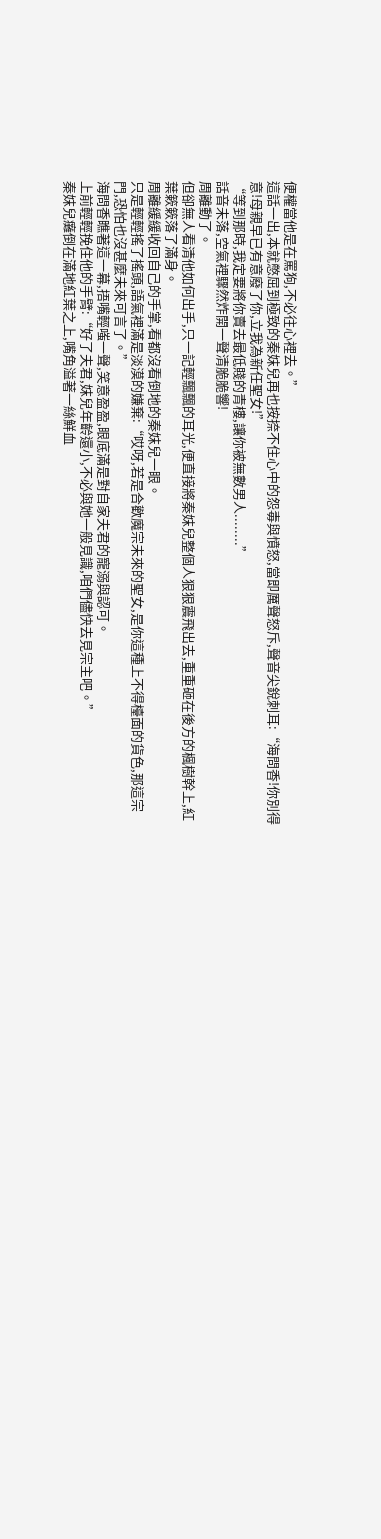便權當他是在罵狗,不必往心裡去。”
這話一出,本就憋屈到極致的秦妺兒再也按捺不住心中的怨毒與憤怒,當即厲聲怒斥,聲音尖銳刺耳:“海問香!你別得意!母親早已有意廢了你,立我為新任聖女!”
“等到那時,我定要將你賣去最低賤的青樓,讓你被無數男人........”
話音未落,空氣裡驟然炸開一聲清脆脆響!
周離動了。
但卻無人看清他如何出手,只一記輕飄飄的耳光,便直接將秦妺兒整個人狠狠震飛出去,重重砸在後方的楓樹幹上,紅葉簌簌落了滿身。
周離緩緩收回自己的手掌,看都沒看倒地的秦妺兒一眼。
只是輕輕搖了搖頭,語氣裡滿是淡漠的嫌棄:“哎呀,若是合歡魔宗未來的聖女,是你這種上不得檯面的貨色,那這宗門,恐怕也沒甚麼未來可言了。”
海問香瞧著這一幕,捂嘴輕嗤一聲,笑意盈盈,眼底滿是對自家夫君的寵溺與認可。
上前輕輕挽住他的手臂:“好了夫君,妺兒年齡還小,不必與她一般見識,咱們儘快去見宗主吧。”
秦妺兒癱倒在滿地紅葉之上,嘴角溢著一絲鮮血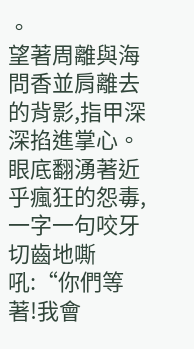。
望著周離與海問香並肩離去的背影,指甲深深掐進掌心。
眼底翻湧著近乎瘋狂的怨毒,一字一句咬牙切齒地嘶吼:“你們等著!我會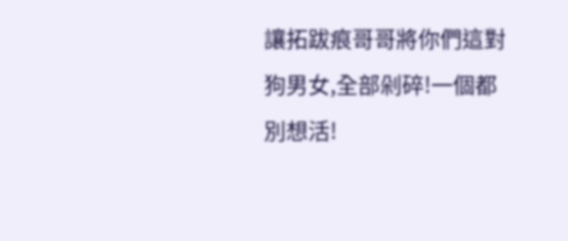讓拓跋痕哥哥將你們這對狗男女,全部剁碎!一個都別想活!